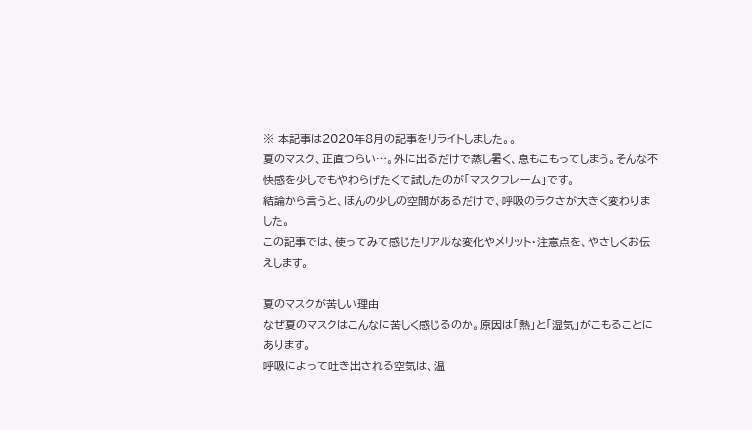※ 本記事は2020年8月の記事をリライトしました。。
夏のマスク、正直つらい…。外に出るだけで蒸し暑く、息もこもってしまう。そんな不快感を少しでもやわらげたくて試したのが「マスクフレーム」です。
結論から言うと、ほんの少しの空間があるだけで、呼吸のラクさが大きく変わりました。
この記事では、使ってみて感じたリアルな変化やメリット・注意点を、やさしくお伝えします。

夏のマスクが苦しい理由
なぜ夏のマスクはこんなに苦しく感じるのか。原因は「熱」と「湿気」がこもることにあります。
呼吸によって吐き出される空気は、温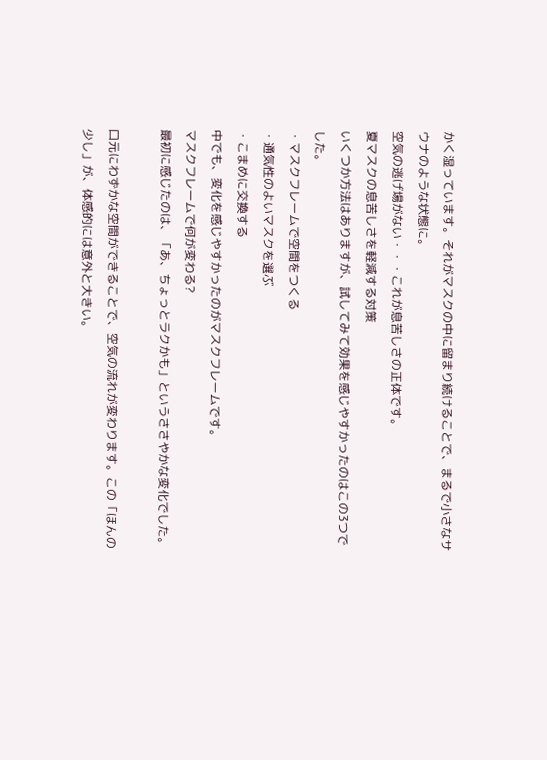かく湿っています。それがマスクの中に留まり続けることで、まるで小さなサウナのような状態に。
空気の逃げ場がない・・・これが息苦しさの正体です。
夏マスクの息苦しさを軽減する対策
いくつか方法はありますが、試してみて効果を感じやすかったのはこの3つでした。
・マスクフレームで空間をつくる
・通気性のよいマスクを選ぶ
・こまめに交換する
中でも、変化を感じやすかったのがマスクフレームです。
マスクフレームで何が変わる?
最初に感じたのは、「あ、ちょっとラクかも」というささやかな変化でした。

口元にわずかな空間ができることで、空気の流れが変わります。この「ほんの少し」が、体感的には意外と大きい。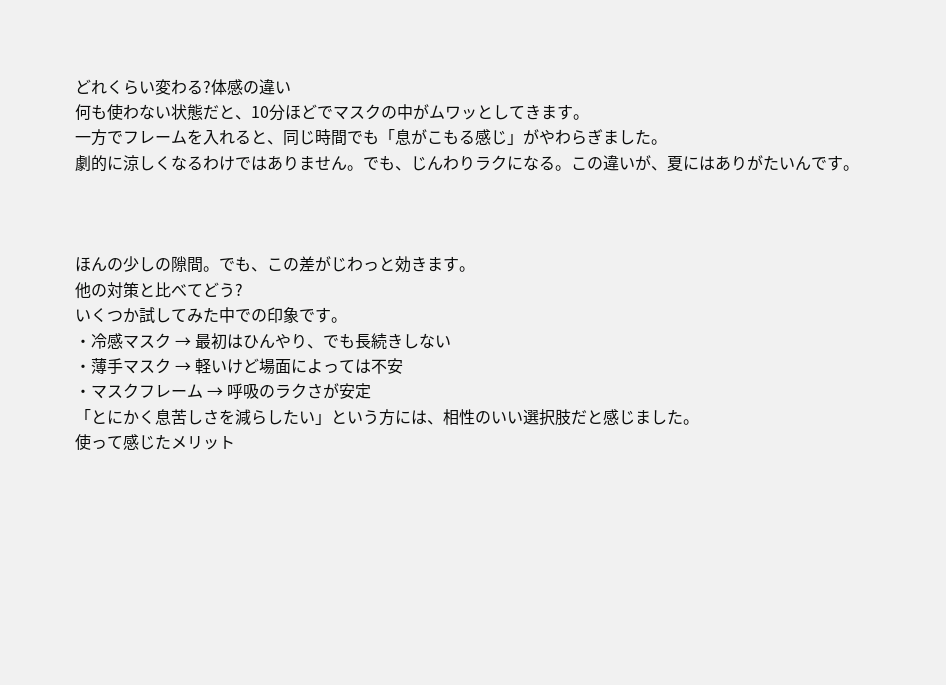どれくらい変わる?体感の違い
何も使わない状態だと、10分ほどでマスクの中がムワッとしてきます。
一方でフレームを入れると、同じ時間でも「息がこもる感じ」がやわらぎました。
劇的に涼しくなるわけではありません。でも、じんわりラクになる。この違いが、夏にはありがたいんです。



ほんの少しの隙間。でも、この差がじわっと効きます。
他の対策と比べてどう?
いくつか試してみた中での印象です。
・冷感マスク → 最初はひんやり、でも長続きしない
・薄手マスク → 軽いけど場面によっては不安
・マスクフレーム → 呼吸のラクさが安定
「とにかく息苦しさを減らしたい」という方には、相性のいい選択肢だと感じました。
使って感じたメリット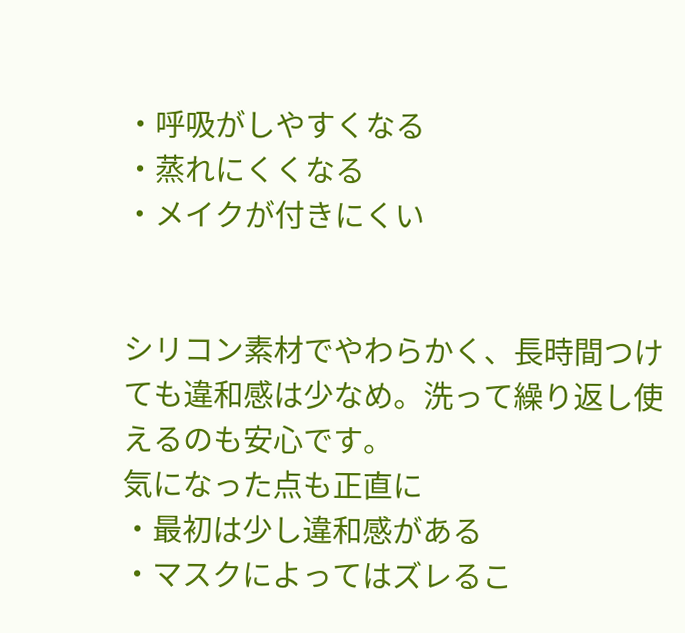・呼吸がしやすくなる
・蒸れにくくなる
・メイクが付きにくい


シリコン素材でやわらかく、長時間つけても違和感は少なめ。洗って繰り返し使えるのも安心です。
気になった点も正直に
・最初は少し違和感がある
・マスクによってはズレるこ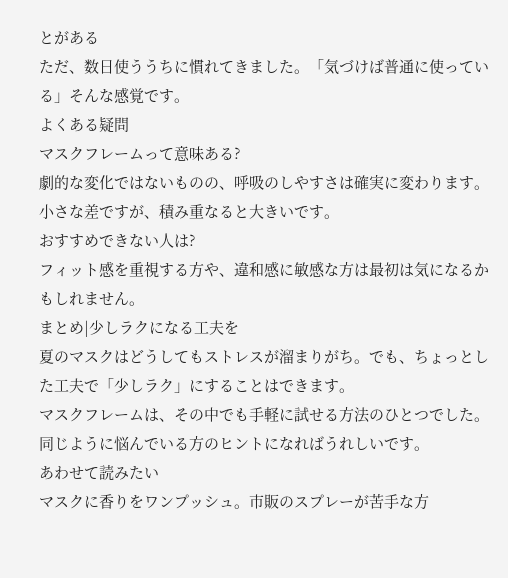とがある
ただ、数日使ううちに慣れてきました。「気づけば普通に使っている」そんな感覚です。
よくある疑問
マスクフレームって意味ある?
劇的な変化ではないものの、呼吸のしやすさは確実に変わります。小さな差ですが、積み重なると大きいです。
おすすめできない人は?
フィット感を重視する方や、違和感に敏感な方は最初は気になるかもしれません。
まとめ|少しラクになる工夫を
夏のマスクはどうしてもストレスが溜まりがち。でも、ちょっとした工夫で「少しラク」にすることはできます。
マスクフレームは、その中でも手軽に試せる方法のひとつでした。
同じように悩んでいる方のヒントになればうれしいです。
あわせて読みたい
マスクに香りをワンプッシュ。市販のスプレーが苦手な方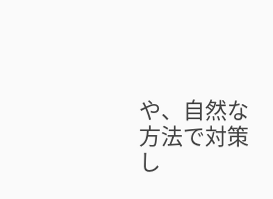や、自然な方法で対策し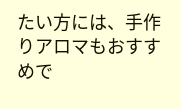たい方には、手作りアロマもおすすめで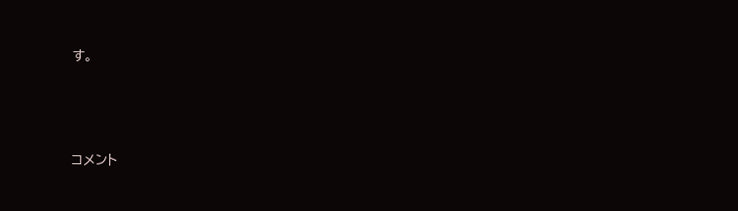す。




コメント